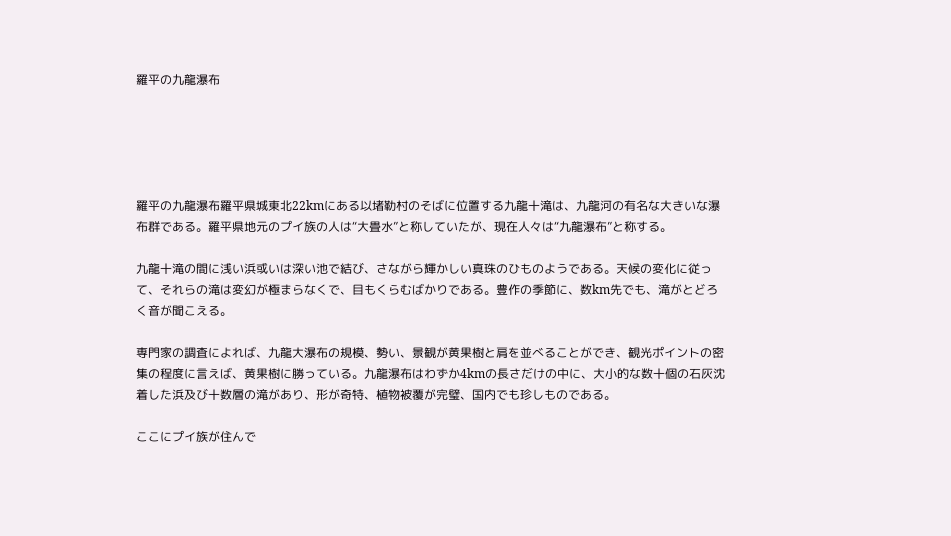羅平の九龍瀑布





羅平の九龍瀑布羅平県城東北22kmにある以堵勒村のそばに位置する九龍十滝は、九龍河の有名な大きいな瀑布群である。羅平県地元のプイ族の人は“大畳水”と称していたが、現在人々は“九龍瀑布”と称する。

九龍十滝の間に浅い浜或いは深い池で結び、さながら輝かしい真珠のひものようである。天候の変化に従って、それらの滝は変幻が極まらなくで、目もくらむばかりである。豊作の季節に、数km先でも、滝がとどろく音が聞こえる。

専門家の調査によれば、九龍大瀑布の規模、勢い、景観が黄果樹と肩を並べることができ、観光ポイントの密集の程度に言えば、黄果樹に勝っている。九龍瀑布はわずか4kmの長さだけの中に、大小的な数十個の石灰沈着した浜及び十数層の滝があり、形が奇特、植物被覆が完璧、国内でも珍しものである。

ここにプイ族が住んで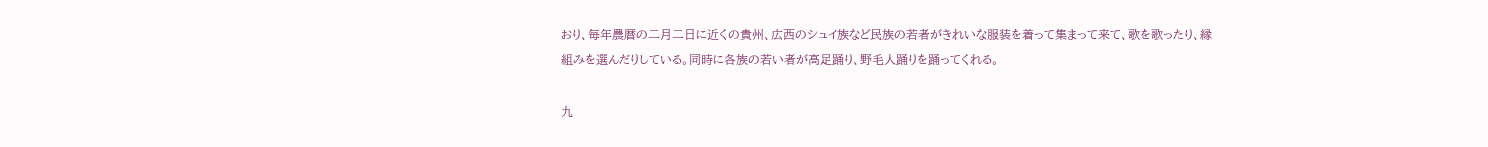おり、毎年農暦の二月二日に近くの貴州、広西のシュイ族など民族の若者がきれいな服装を着って集まって来て、歌を歌ったり、縁組みを選んだりしている。同時に各族の若い者が高足踊り、野毛人踊りを踊ってくれる。

九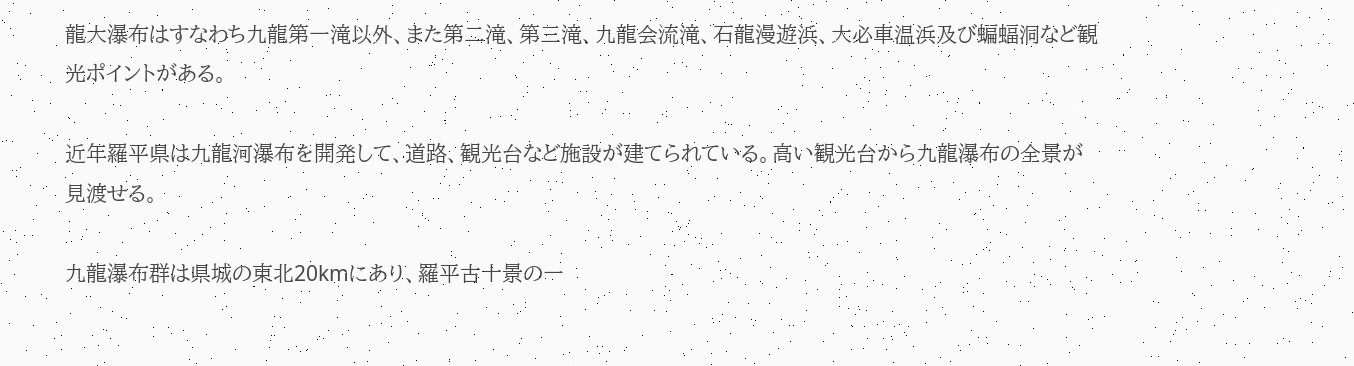龍大瀑布はすなわち九龍第一滝以外、また第二滝、第三滝、九龍会流滝、石龍漫遊浜、大必車温浜及び蝙蝠洞など観光ポイントがある。

近年羅平県は九龍河瀑布を開発して、道路、観光台など施設が建てられている。高い観光台から九龍瀑布の全景が見渡せる。

九龍瀑布群は県城の東北20kmにあり、羅平古十景の一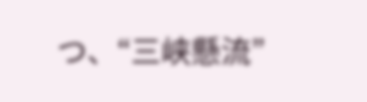つ、“三峡懸流”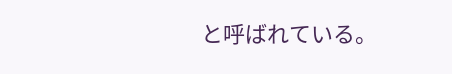と呼ばれている。